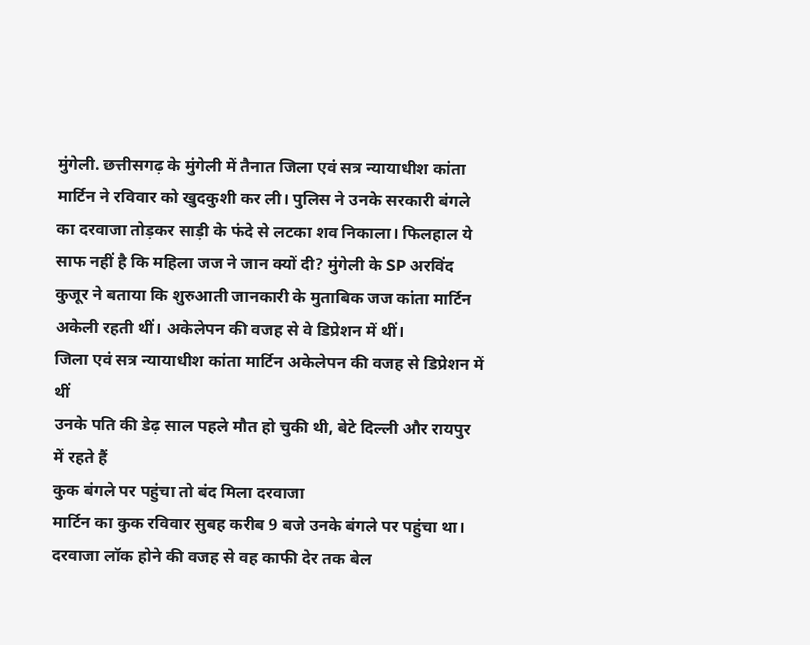मुंगेली. छत्तीसगढ़ के मुंगेली में तैनात जिला एवं सत्र न्यायाधीश कांता मार्टिन ने रविवार को खुदकुशी कर ली। पुलिस ने उनके सरकारी बंगले का दरवाजा तोड़कर साड़ी के फंदे से लटका शव निकाला। फिलहाल ये साफ नहीं है कि महिला जज ने जान क्यों दी? मुंगेली के SP अरविंद कुजूर ने बताया कि शुरुआती जानकारी के मुताबिक जज कांता मार्टिन अकेली रहती थीं। अकेलेपन की वजह से वे डिप्रेशन में थीं।
जिला एवं सत्र न्यायाधीश कांता मार्टिन अकेलेपन की वजह से डिप्रेशन में थीं
उनके पति की डेढ़ साल पहले मौत हो चुकी थी, बेटे दिल्ली और रायपुर में रहते हैं
कुक बंगले पर पहुंचा तो बंद मिला दरवाजा
मार्टिन का कुक रविवार सुबह करीब 9 बजे उनके बंगले पर पहुंचा था। दरवाजा लॉक होने की वजह से वह काफी देर तक बेल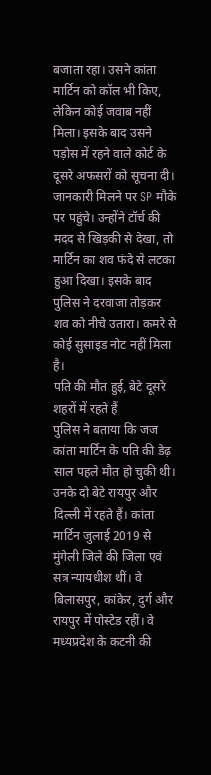बजाता रहा। उसने कांता मार्टिन को कॉल भी किए, लेकिन कोई जवाब नहीं मिला। इसके बाद उसने पड़ोस में रहने वाले कोर्ट के दूसरे अफसरों को सूचना दी। जानकारी मिलने पर SP मौके पर पहुंचे। उन्होंने टॉर्च की मदद से खिड़की से देखा, तो मार्टिन का शव फंदे से लटका हुआ दिखा। इसके बाद पुलिस ने दरवाजा तोड़कर शव को नीचे उतारा। कमरे से कोई सुसाइड नोट नहीं मिला है।
पति की मौत हुई, बेटे दूसरे शहरों में रहते हैं
पुलिस ने बताया कि जज कांता मार्टिन के पति की डेढ़ साल पहले मौत हो चुकी थी। उनके दो बेटे रायपुर और दिल्ली में रहते हैं। कांता मार्टिन जुलाई 2019 से मुंगेली जिले की जिला एवं सत्र न्यायधीश थीं। वे बिलासपुर, कांकेर, दुर्ग और रायपुर में पोस्टेड रहीं। वे मध्यप्रदेश के कटनी की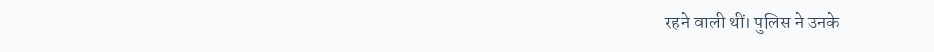रहने वाली थीं। पुलिस ने उनके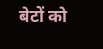बेटों को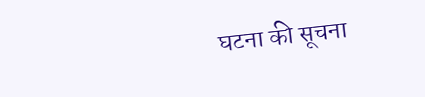घटना की सूचना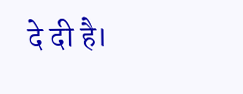दे दी है।